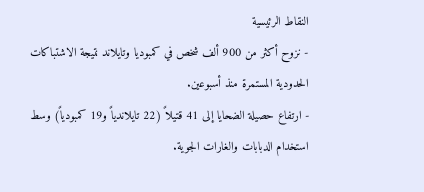النقاط الرئيسية
- نزوح أكثر من 900 ألف شخص في كمبوديا وتايلاند نتيجة الاشتباكات الحدودية المستمرة منذ أسبوعين.
- ارتفاع حصيلة الضحايا إلى 41 قتيلاً (22 تايلاندياً و19 كمبودياً) وسط استخدام الدبابات والغارات الجوية.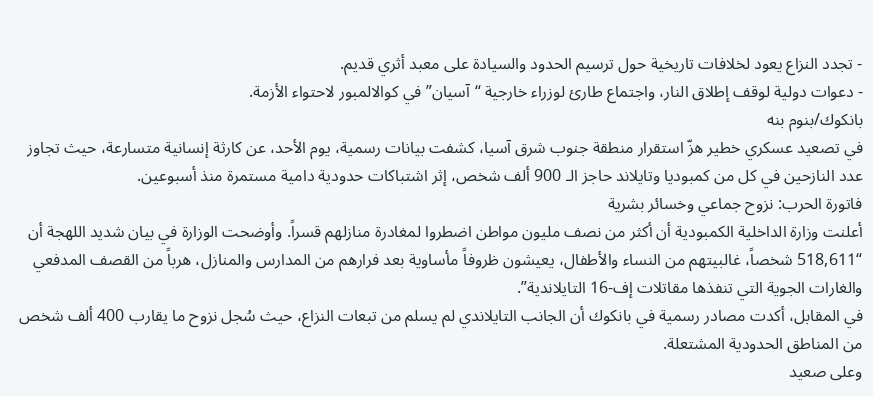- تجدد النزاع يعود لخلافات تاريخية حول ترسيم الحدود والسيادة على معبد أثري قديم.
- دعوات دولية لوقف إطلاق النار، واجتماع طارئ لوزراء خارجية “آسيان” في كوالالمبور لاحتواء الأزمة.
بانكوك/بنوم بنه
في تصعيد عسكري خطير هزّ استقرار منطقة جنوب شرق آسيا، كشفت بيانات رسمية، يوم الأحد، عن كارثة إنسانية متسارعة، حيث تجاوز عدد النازحين في كل من كمبوديا وتايلاند حاجز الـ 900 ألف شخص، إثر اشتباكات حدودية دامية مستمرة منذ أسبوعين.
فاتورة الحرب: نزوح جماعي وخسائر بشرية
أعلنت وزارة الداخلية الكمبودية أن أكثر من نصف مليون مواطن اضطروا لمغادرة منازلهم قسراً. وأوضحت الوزارة في بيان شديد اللهجة أن “518,611 شخصاً، غالبيتهم من النساء والأطفال، يعيشون ظروفاً مأساوية بعد فرارهم من المدارس والمنازل، هرباً من القصف المدفعي والغارات الجوية التي تنفذها مقاتلات إف-16 التايلاندية”.
في المقابل، أكدت مصادر رسمية في بانكوك أن الجانب التايلاندي لم يسلم من تبعات النزاع، حيث سُجل نزوح ما يقارب 400 ألف شخص من المناطق الحدودية المشتعلة.
وعلى صعيد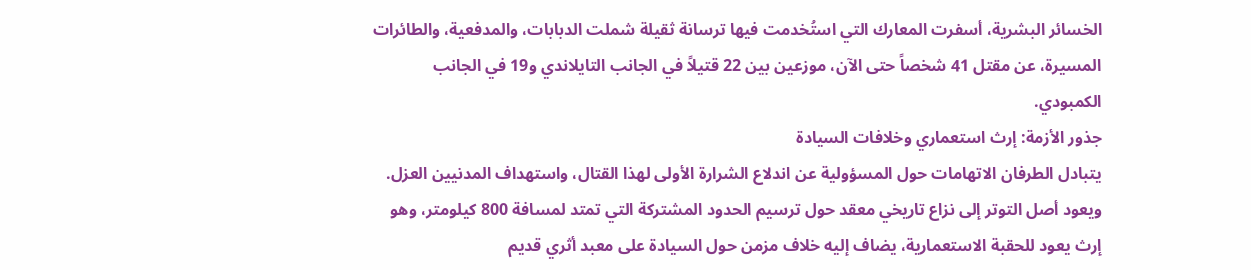الخسائر البشرية، أسفرت المعارك التي استُخدمت فيها ترسانة ثقيلة شملت الدبابات، والمدفعية، والطائرات المسيرة، عن مقتل 41 شخصاً حتى الآن، موزعين بين 22 قتيلاً في الجانب التايلاندي و19 في الجانب الكمبودي.
جذور الأزمة: إرث استعماري وخلافات السيادة
يتبادل الطرفان الاتهامات حول المسؤولية عن اندلاع الشرارة الأولى لهذا القتال، واستهداف المدنيين العزل. ويعود أصل التوتر إلى نزاع تاريخي معقد حول ترسيم الحدود المشتركة التي تمتد لمسافة 800 كيلومتر، وهو إرث يعود للحقبة الاستعمارية، يضاف إليه خلاف مزمن حول السيادة على معبد أثري قديم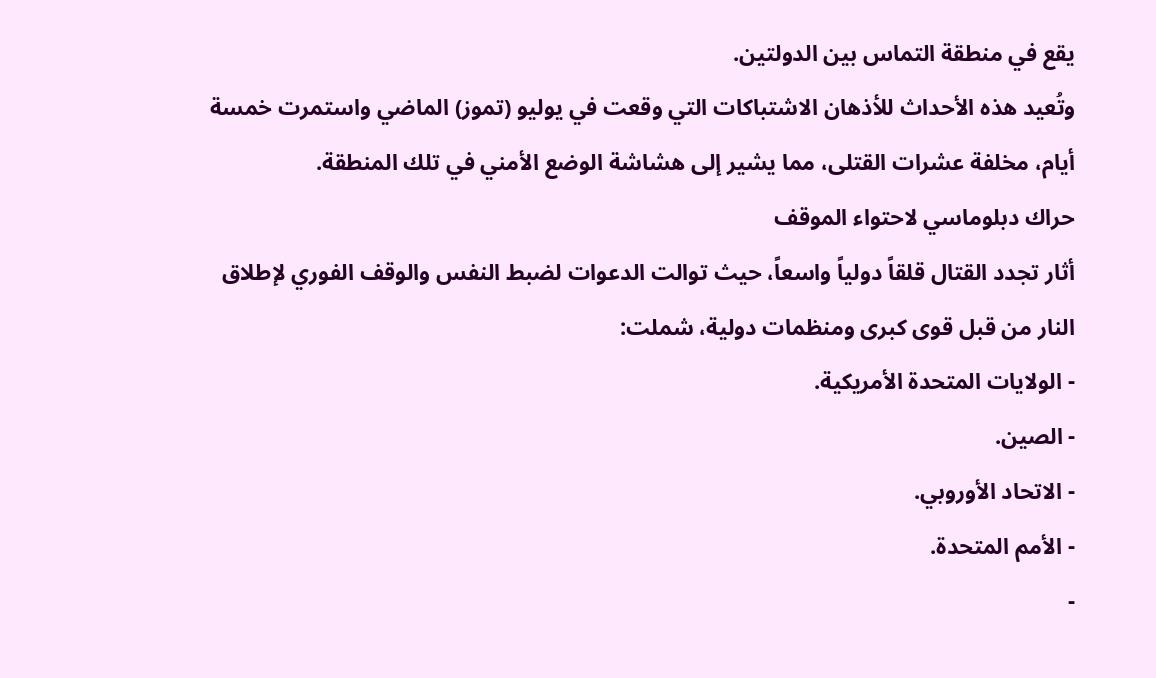يقع في منطقة التماس بين الدولتين.
وتُعيد هذه الأحداث للأذهان الاشتباكات التي وقعت في يوليو (تموز) الماضي واستمرت خمسة أيام، مخلفة عشرات القتلى، مما يشير إلى هشاشة الوضع الأمني في تلك المنطقة.
حراك دبلوماسي لاحتواء الموقف
أثار تجدد القتال قلقاً دولياً واسعاً، حيث توالت الدعوات لضبط النفس والوقف الفوري لإطلاق النار من قبل قوى كبرى ومنظمات دولية، شملت:
- الولايات المتحدة الأمريكية.
- الصين.
- الاتحاد الأوروبي.
- الأمم المتحدة.
-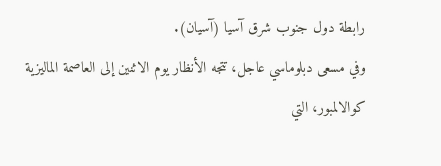رابطة دول جنوب شرق آسيا (آسيان).
وفي مسعى دبلوماسي عاجل، تتجه الأنظار يوم الاثنين إلى العاصمة الماليزية كوالالمبور، التي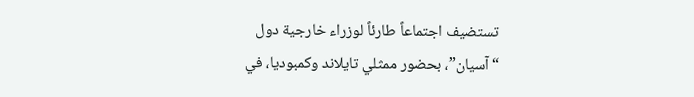تستضيف اجتماعاً طارئاً لوزراء خارجية دول “آسيان”، بحضور ممثلي تايلاند وكمبوديا، في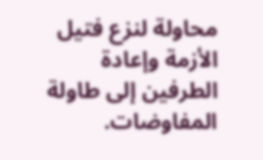محاولة لنزع فتيل الأزمة وإعادة الطرفين إلى طاولة المفاوضات.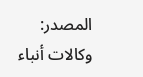المصدر:
وكالات أنباء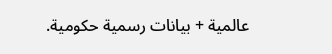عالمية + بيانات رسمية حكومية.